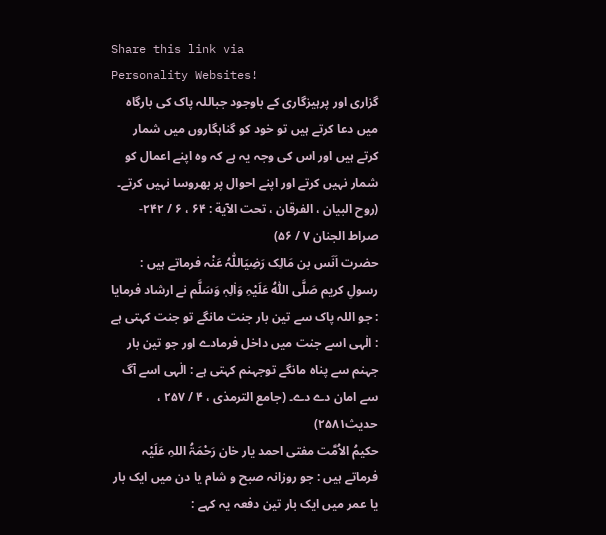Share this link via
Personality Websites!
گزاری اور پرہیزگاری کے باوجود جباللہ پاک کی بارگاہ میں دعا کرتے ہیں تو خود کو گناہگاروں میں شمار کرتے ہیں اور اس کی وجہ یہ ہے کہ وہ اپنے اعمال کو شمار نہیں کرتے اور اپنے احوال پر بھروسا نہیں کرتے۔
(روح البیان ، الفرقان ، تحت الآیة : ۶۴ ، ۶ / ۲۴۲-صراط الجنان ۷ / ۵۶)
حضرت اَنَس بن مَالِک رَضِیَاللّٰہُ عَنْہ فرماتے ہیں : رسولِ کریم صَلَّی اللّٰہُ عَلَیْہِ وَاٰلِہٖ وَسَلَّم نے ارشاد فرمایا : جو اللہ پاک سے تین بار جنت مانگے تو جنت کہتی ہے : الٰہی اسے جنت میں داخل فرمادے اور جو تین بار جہنم سے پناہ مانگے توجہنم کہتی ہے : الٰہی اسے آگ سے امان دے دے۔ (جامع الترمذی ، ۴ / ۲۵۷ ، حدیث۲۵۸۱)
حکیمُ الاُمَّت مفتی احمد یار خان رَحْمَۃُ اللہِ عَلَیْہ فرماتے ہیں : جو روزانہ صبح و شام یا دن میں ایک بار یا عمر میں ایک بار تین دفعہ یہ کہے :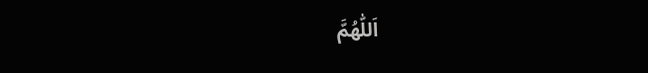اَللّٰھُمَّ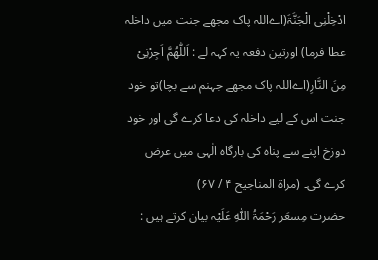ادْخِلْنِی الْجَنَّۃَ(اےاللہ پاک مجھے جنت میں داخلہ عطا فرما) اورتین دفعہ یہ کہہ لے : اَللّٰھُمَّ اَجِرْنِیْ مِنَ النَّارِ(اےاللہ پاک مجھے جہنم سے بچا)تو خود جنت اس کے لیے داخلہ کی دعا کرے گی اور خود دوزخ اپنے سے پناہ کی بارگاہ الٰہی میں عرض کرے گی۔ (مراۃ المناجیح ۴ / ۶۷)
حضرت مِسعَر رَحْمَۃُ اللّٰہِ عَلَیْہ بیان کرتے ہیں :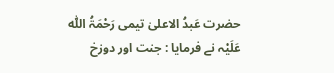حضرت عَبدُ الاعلیٰ تیمی رَحْمَۃُ اللّٰہ عَلَیْہ نے فرمایا : جنت اور دوزخ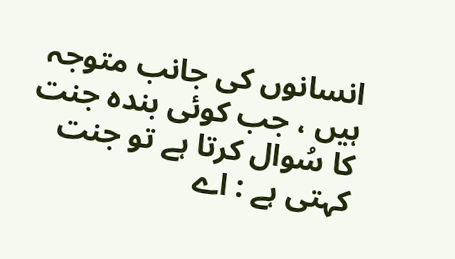انسانوں کی جانب متوجہ ہیں ، جب کوئی بندہ جنت کا سُوال کرتا ہے تو جنت کہتی ہے : اے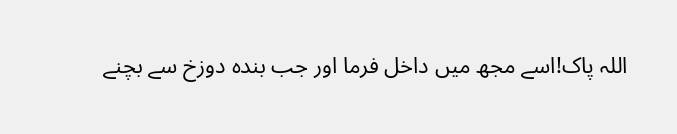اللہ پاک!اسے مجھ میں داخل فرما اور جب بندہ دوزخ سے بچنے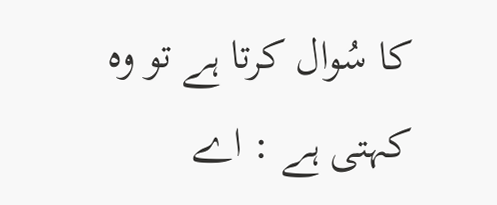کا سُوال کرتا ہے تو وہ کہتی ہے : اے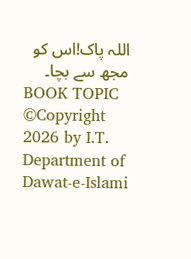اللہ پاک!اس کو مجھ سے بچا۔
BOOK TOPIC
©Copyright 2026 by I.T. Department of Dawat-e-Islami